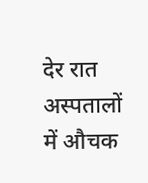देर रात अस्पतालों में औचक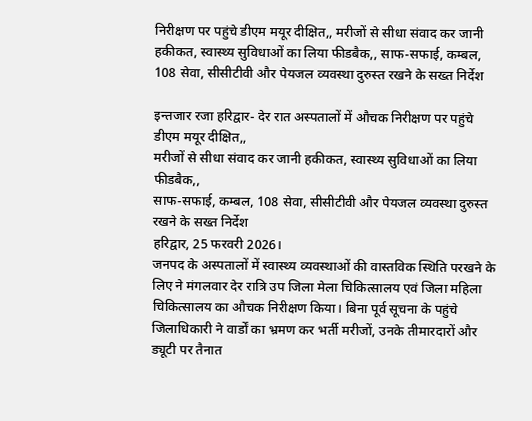निरीक्षण पर पहुंचे डीएम मयूर दीक्षित,, मरीजों से सीधा संवाद कर जानी हकीकत, स्वास्थ्य सुविधाओं का लिया फीडबैक,, साफ-सफाई, कम्बल, 108 सेवा, सीसीटीवी और पेयजल व्यवस्था दुरुस्त रखने के सख्त निर्देश

इन्तजार रजा हरिद्वार- देर रात अस्पतालों में औचक निरीक्षण पर पहुंचे डीएम मयूर दीक्षित,,
मरीजों से सीधा संवाद कर जानी हकीकत, स्वास्थ्य सुविधाओं का लिया फीडबैक,,
साफ-सफाई, कम्बल, 108 सेवा, सीसीटीवी और पेयजल व्यवस्था दुरुस्त रखने के सख्त निर्देश
हरिद्वार, 25 फरवरी 2026।
जनपद के अस्पतालों में स्वास्थ्य व्यवस्थाओं की वास्तविक स्थिति परखने के लिए ने मंगलवार देर रात्रि उप जिला मेला चिकित्सालय एवं जिला महिला चिकित्सालय का औचक निरीक्षण किया। बिना पूर्व सूचना के पहुंचे जिलाधिकारी ने वार्डों का भ्रमण कर भर्ती मरीजों, उनके तीमारदारों और ड्यूटी पर तैनात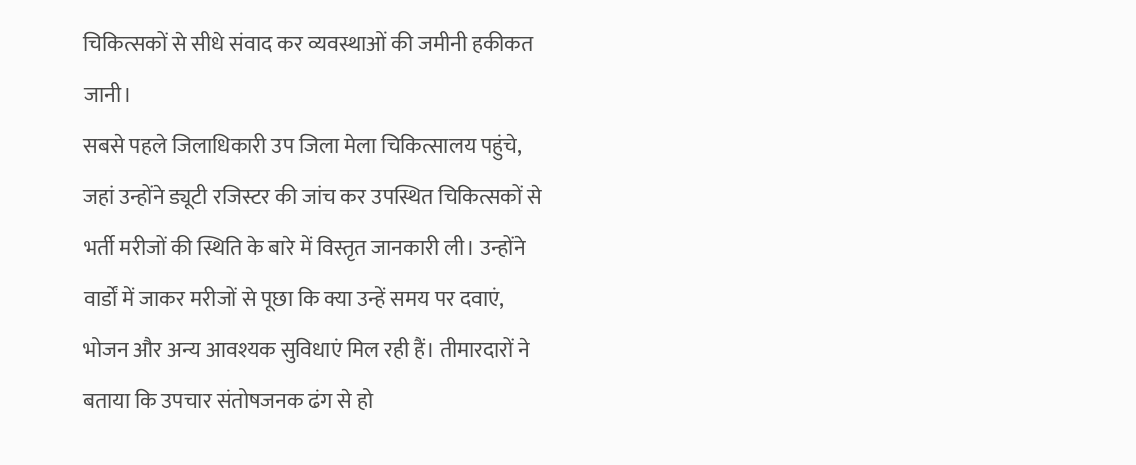चिकित्सकों से सीधे संवाद कर व्यवस्थाओं की जमीनी हकीकत जानी।
सबसे पहले जिलाधिकारी उप जिला मेला चिकित्सालय पहुंचे, जहां उन्होंने ड्यूटी रजिस्टर की जांच कर उपस्थित चिकित्सकों से भर्ती मरीजों की स्थिति के बारे में विस्तृत जानकारी ली। उन्होंने वार्डों में जाकर मरीजों से पूछा कि क्या उन्हें समय पर दवाएं, भोजन और अन्य आवश्यक सुविधाएं मिल रही हैं। तीमारदारों ने बताया कि उपचार संतोषजनक ढंग से हो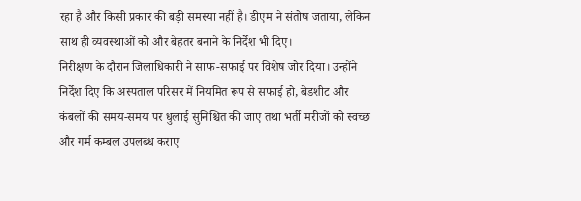रहा है और किसी प्रकार की बड़ी समस्या नहीं है। डीएम ने संतोष जताया, लेकिन साथ ही व्यवस्थाओं को और बेहतर बनाने के निर्देश भी दिए।
निरीक्षण के दौरान जिलाधिकारी ने साफ-सफाई पर विशेष जोर दिया। उन्होंने निर्देश दिए कि अस्पताल परिसर में नियमित रूप से सफाई हो, बेडशीट और कंबलों की समय-समय पर धुलाई सुनिश्चित की जाए तथा भर्ती मरीजों को स्वच्छ और गर्म कम्बल उपलब्ध कराए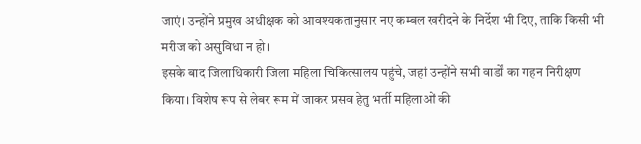जाएं। उन्होंने प्रमुख अधीक्षक को आवश्यकतानुसार नए कम्बल खरीदने के निर्देश भी दिए, ताकि किसी भी मरीज को असुविधा न हो।
इसके बाद जिलाधिकारी जिला महिला चिकित्सालय पहुंचे, जहां उन्होंने सभी वार्डों का गहन निरीक्षण किया। विशेष रूप से लेबर रूम में जाकर प्रसव हेतु भर्ती महिलाओं की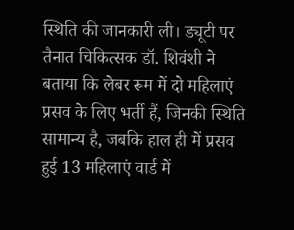स्थिति की जानकारी ली। ड्यूटी पर तैनात चिकित्सक डॉ. शिवंशी ने बताया कि लेबर रूम में दो महिलाएं प्रसव के लिए भर्ती हैं, जिनकी स्थिति सामान्य है, जबकि हाल ही में प्रसव हुई 13 महिलाएं वार्ड में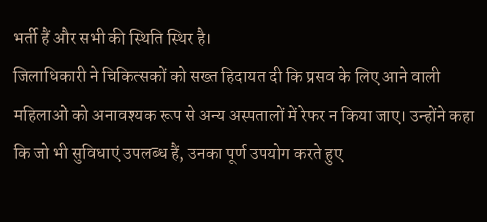भर्ती हैं और सभी की स्थिति स्थिर है।
जिलाधिकारी ने चिकित्सकों को सख्त हिदायत दी कि प्रसव के लिए आने वाली महिलाओं को अनावश्यक रूप से अन्य अस्पतालों में रेफर न किया जाए। उन्होंने कहा कि जो भी सुविधाएं उपलब्ध हैं, उनका पूर्ण उपयोग करते हुए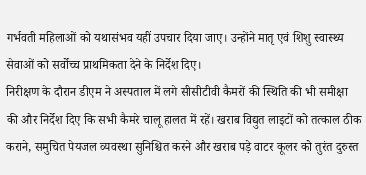गर्भवती महिलाओं को यथासंभव यहीं उपचार दिया जाए। उन्होंने मातृ एवं शिशु स्वास्थ्य सेवाओं को सर्वोच्च प्राथमिकता देने के निर्देश दिए।
निरीक्षण के दौरान डीएम ने अस्पताल में लगे सीसीटीवी कैमरों की स्थिति की भी समीक्षा की और निर्देश दिए कि सभी कैमरे चालू हालत में रहें। खराब विद्युत लाइटों को तत्काल ठीक कराने, समुचित पेयजल व्यवस्था सुनिश्चित करने और खराब पड़े वाटर कूलर को तुरंत दुरुस्त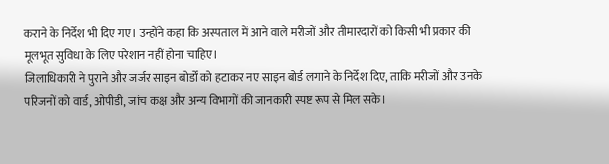कराने के निर्देश भी दिए गए। उन्होंने कहा कि अस्पताल में आने वाले मरीजों और तीमारदारों को किसी भी प्रकार की मूलभूत सुविधा के लिए परेशान नहीं होना चाहिए।
जिलाधिकारी ने पुराने और जर्जर साइन बोर्डों को हटाकर नए साइन बोर्ड लगाने के निर्देश दिए, ताकि मरीजों और उनके परिजनों को वार्ड, ओपीडी, जांच कक्ष और अन्य विभागों की जानकारी स्पष्ट रूप से मिल सके।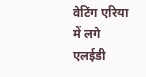वेटिंग एरिया में लगे एलईडी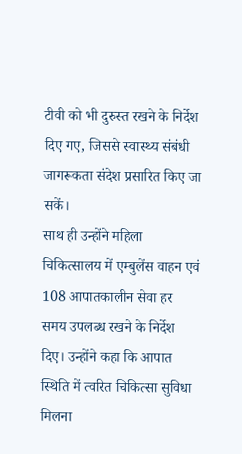टीवी को भी दुरुस्त रखने के निर्देश दिए गए, जिससे स्वास्थ्य संबंधी जागरूकता संदेश प्रसारित किए जा सकें।
साथ ही उन्होंने महिला चिकित्सालय में एम्बुलेंस वाहन एवं 108 आपातकालीन सेवा हर समय उपलब्ध रखने के निर्देश दिए। उन्होंने कहा कि आपात स्थिति में त्वरित चिकित्सा सुविधा मिलना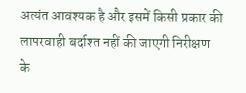अत्यंत आवश्यक है और इसमें किसी प्रकार की लापरवाही बर्दाश्त नहीं की जाएगी निरीक्षण के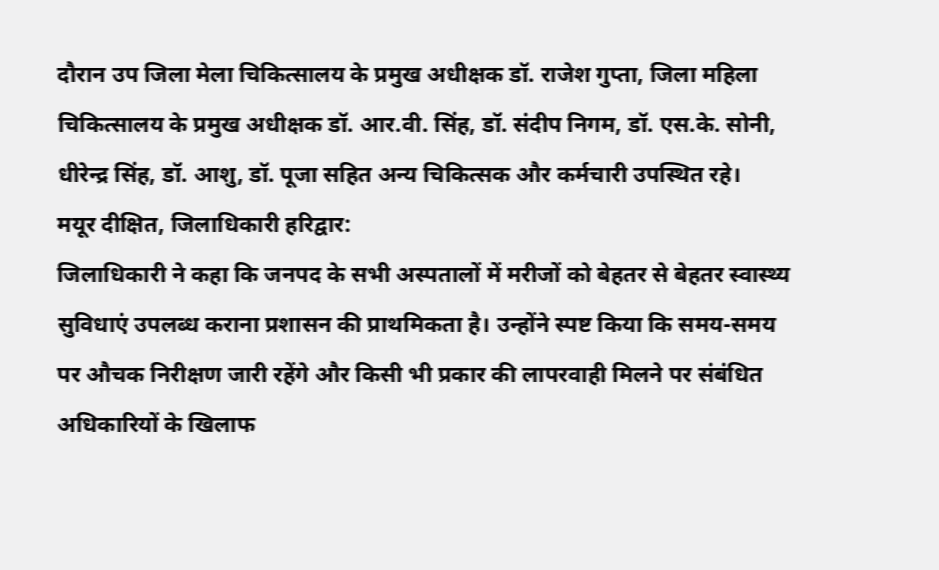दौरान उप जिला मेला चिकित्सालय के प्रमुख अधीक्षक डॉ. राजेश गुप्ता, जिला महिला चिकित्सालय के प्रमुख अधीक्षक डॉ. आर.वी. सिंह, डॉ. संदीप निगम, डॉ. एस.के. सोनी, धीरेन्द्र सिंह, डॉ. आशु, डॉ. पूजा सहित अन्य चिकित्सक और कर्मचारी उपस्थित रहे।
मयूर दीक्षित, जिलाधिकारी हरिद्वार:
जिलाधिकारी ने कहा कि जनपद के सभी अस्पतालों में मरीजों को बेहतर से बेहतर स्वास्थ्य सुविधाएं उपलब्ध कराना प्रशासन की प्राथमिकता है। उन्होंने स्पष्ट किया कि समय-समय पर औचक निरीक्षण जारी रहेंगे और किसी भी प्रकार की लापरवाही मिलने पर संबंधित अधिकारियों के खिलाफ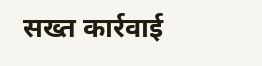सख्त कार्रवाई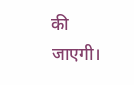की जाएगी।